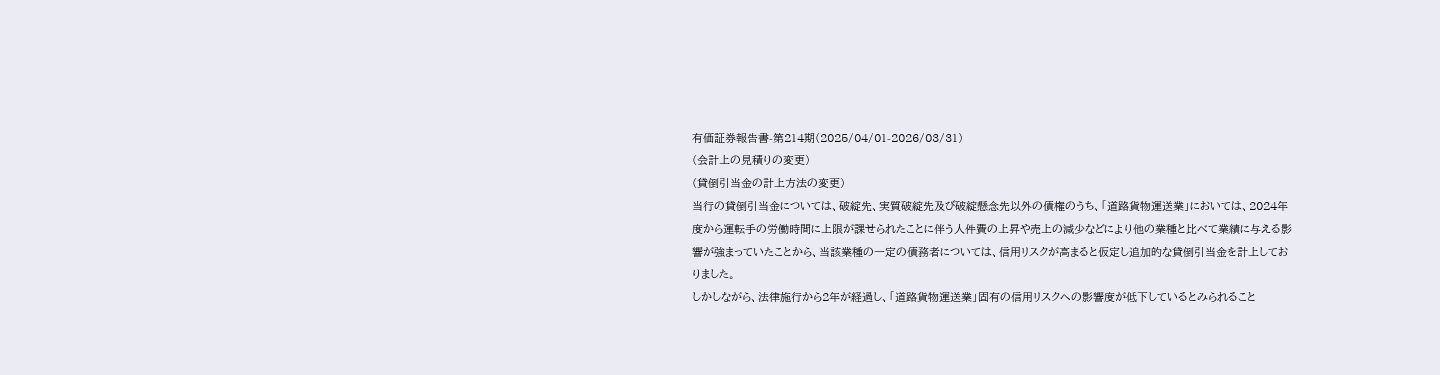有価証券報告書-第214期(2025/04/01-2026/03/31)
(会計上の見積りの変更)
(貸倒引当金の計上方法の変更)
当行の貸倒引当金については、破綻先、実質破綻先及び破綻懸念先以外の債権のうち、「道路貨物運送業」においては、2024年度から運転手の労働時間に上限が課せられたことに伴う人件費の上昇や売上の減少などにより他の業種と比べて業績に与える影響が強まっていたことから、当該業種の一定の債務者については、信用リスクが高まると仮定し追加的な貸倒引当金を計上しておりました。
しかしながら、法律施行から2年が経過し、「道路貨物運送業」固有の信用リスクへの影響度が低下しているとみられること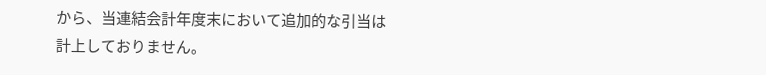から、当連結会計年度末において追加的な引当は計上しておりません。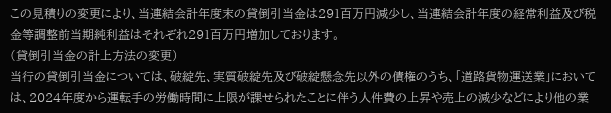この見積りの変更により、当連結会計年度末の貸倒引当金は291百万円減少し、当連結会計年度の経常利益及び税金等調整前当期純利益はそれぞれ291百万円増加しております。
(貸倒引当金の計上方法の変更)
当行の貸倒引当金については、破綻先、実質破綻先及び破綻懸念先以外の債権のうち、「道路貨物運送業」においては、2024年度から運転手の労働時間に上限が課せられたことに伴う人件費の上昇や売上の減少などにより他の業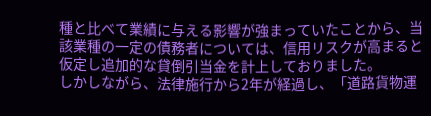種と比べて業績に与える影響が強まっていたことから、当該業種の一定の債務者については、信用リスクが高まると仮定し追加的な貸倒引当金を計上しておりました。
しかしながら、法律施行から2年が経過し、「道路貨物運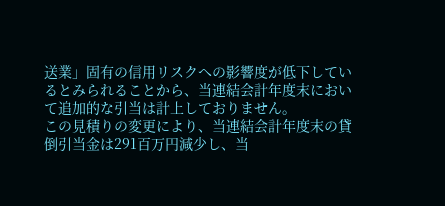送業」固有の信用リスクへの影響度が低下しているとみられることから、当連結会計年度末において追加的な引当は計上しておりません。
この見積りの変更により、当連結会計年度末の貸倒引当金は291百万円減少し、当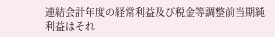連結会計年度の経常利益及び税金等調整前当期純利益はそれ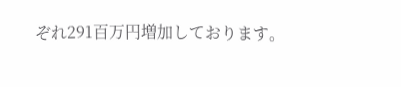ぞれ291百万円増加しております。